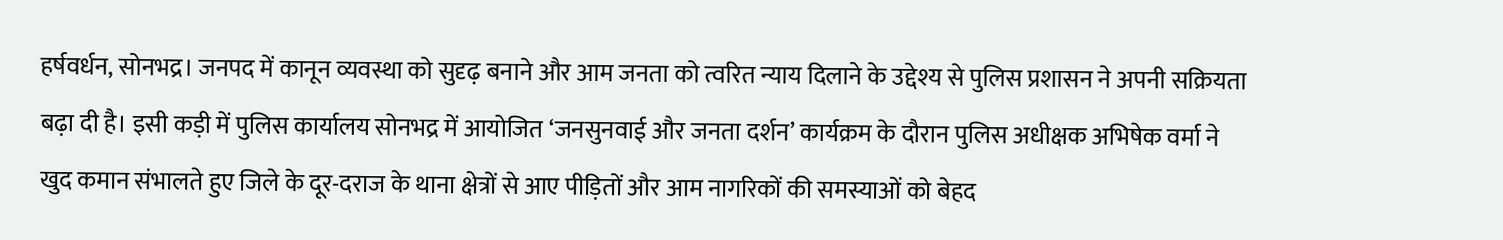हर्षवर्धन, सोनभद्र। जनपद में कानून व्यवस्था को सुदृढ़ बनाने और आम जनता को त्वरित न्याय दिलाने के उद्देश्य से पुलिस प्रशासन ने अपनी सक्रियता बढ़ा दी है। इसी कड़ी में पुलिस कार्यालय सोनभद्र में आयोजित ‘जनसुनवाई और जनता दर्शन’ कार्यक्रम के दौरान पुलिस अधीक्षक अभिषेक वर्मा ने खुद कमान संभालते हुए जिले के दूर-दराज के थाना क्षेत्रों से आए पीड़ितों और आम नागरिकों की समस्याओं को बेहद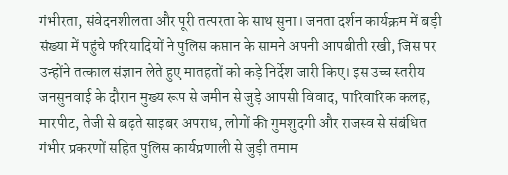गंभीरता, संवेदनशीलता और पूरी तत्परता के साथ सुना। जनता दर्शन कार्यक्रम में बड़ी संख्या में पहुंचे फरियादियों ने पुलिस कप्तान के सामने अपनी आपबीती रखी, जिस पर उन्होंने तत्काल संज्ञान लेते हुए मातहतों को कड़े निर्देश जारी किए। इस उच्च स्तरीय जनसुनवाई के दौरान मुख्य रूप से जमीन से जुड़े आपसी विवाद, पारिवारिक कलह, मारपीट, तेजी से बढ़ते साइबर अपराध, लोगों की गुमशुदगी और राजस्व से संबंधित गंभीर प्रकरणों सहित पुलिस कार्यप्रणाली से जुड़ी तमाम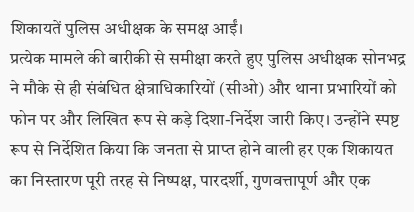शिकायतें पुलिस अधीक्षक के समक्ष आईं।
प्रत्येक मामले की बारीकी से समीक्षा करते हुए पुलिस अधीक्षक सोनभद्र ने मौके से ही संबंधित क्षेत्राधिकारियों (सीओ) और थाना प्रभारियों को फोन पर और लिखित रूप से कड़े दिशा-निर्देश जारी किए। उन्होंने स्पष्ट रूप से निर्देशित किया कि जनता से प्राप्त होने वाली हर एक शिकायत का निस्तारण पूरी तरह से निष्पक्ष, पारदर्शी, गुणवत्तापूर्ण और एक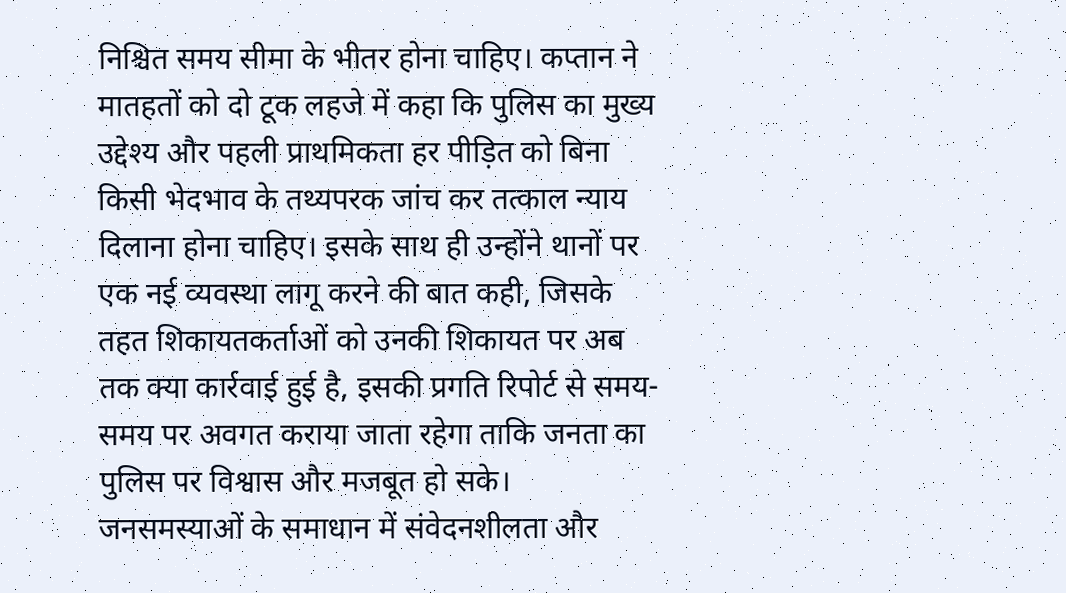निश्चित समय सीमा के भीतर होना चाहिए। कप्तान ने मातहतों को दो टूक लहजे में कहा कि पुलिस का मुख्य उद्देश्य और पहली प्राथमिकता हर पीड़ित को बिना किसी भेदभाव के तथ्यपरक जांच कर तत्काल न्याय दिलाना होना चाहिए। इसके साथ ही उन्होंने थानों पर एक नई व्यवस्था लागू करने की बात कही, जिसके तहत शिकायतकर्ताओं को उनकी शिकायत पर अब तक क्या कार्रवाई हुई है, इसकी प्रगति रिपोर्ट से समय-समय पर अवगत कराया जाता रहेगा ताकि जनता का पुलिस पर विश्वास और मजबूत हो सके।
जनसमस्याओं के समाधान में संवेदनशीलता और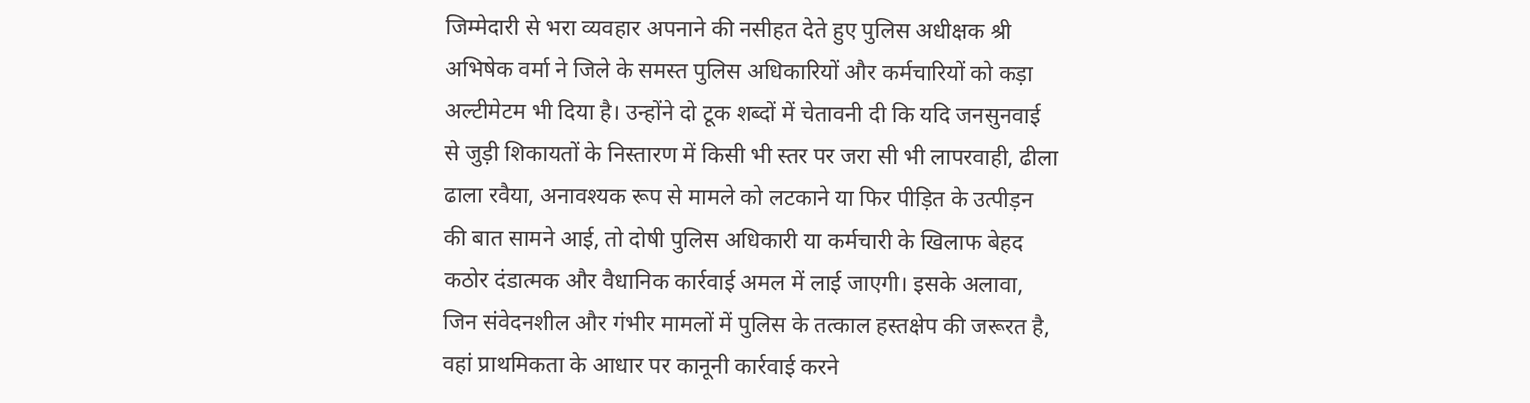जिम्मेदारी से भरा व्यवहार अपनाने की नसीहत देते हुए पुलिस अधीक्षक श्री अभिषेक वर्मा ने जिले के समस्त पुलिस अधिकारियों और कर्मचारियों को कड़ा अल्टीमेटम भी दिया है। उन्होंने दो टूक शब्दों में चेतावनी दी कि यदि जनसुनवाई से जुड़ी शिकायतों के निस्तारण में किसी भी स्तर पर जरा सी भी लापरवाही, ढीला ढाला रवैया, अनावश्यक रूप से मामले को लटकाने या फिर पीड़ित के उत्पीड़न की बात सामने आई, तो दोषी पुलिस अधिकारी या कर्मचारी के खिलाफ बेहद कठोर दंडात्मक और वैधानिक कार्रवाई अमल में लाई जाएगी। इसके अलावा, जिन संवेदनशील और गंभीर मामलों में पुलिस के तत्काल हस्तक्षेप की जरूरत है, वहां प्राथमिकता के आधार पर कानूनी कार्रवाई करने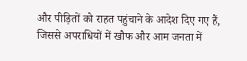और पीड़ितों को राहत पहुंचाने के आदेश दिए गए हैं, जिससे अपराधियों में खौफ और आम जनता में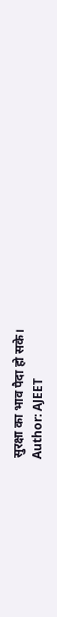सुरक्षा का भाव पैदा हो सके।
Author: AJEET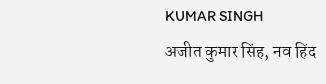KUMAR SINGH
अजीत कुमार सिंह, नव हिंद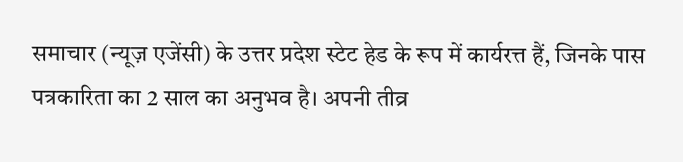समाचार (न्यूज़ एजेंसी) के उत्तर प्रदेश स्टेट हेड के रूप में कार्यरत्त हैं, जिनके पास पत्रकारिता का 2 साल का अनुभव है। अपनी तीव्र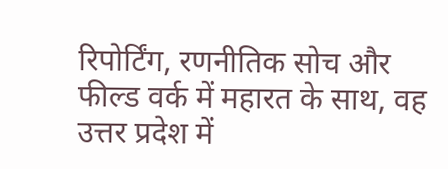रिपोर्टिंग, रणनीतिक सोच और फील्ड वर्क में महारत के साथ, वह उत्तर प्रदेश में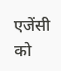एजेंसी को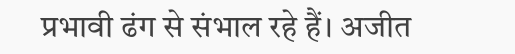प्रभावी ढंग से संभाल रहे हैं। अजीत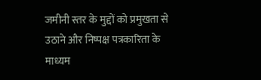जमीनी स्तर के मुद्दों को प्रमुखता से उठाने और निष्पक्ष पत्रकारिता के माध्यम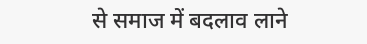से समाज में बदलाव लाने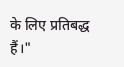के लिए प्रतिबद्ध हैं।"